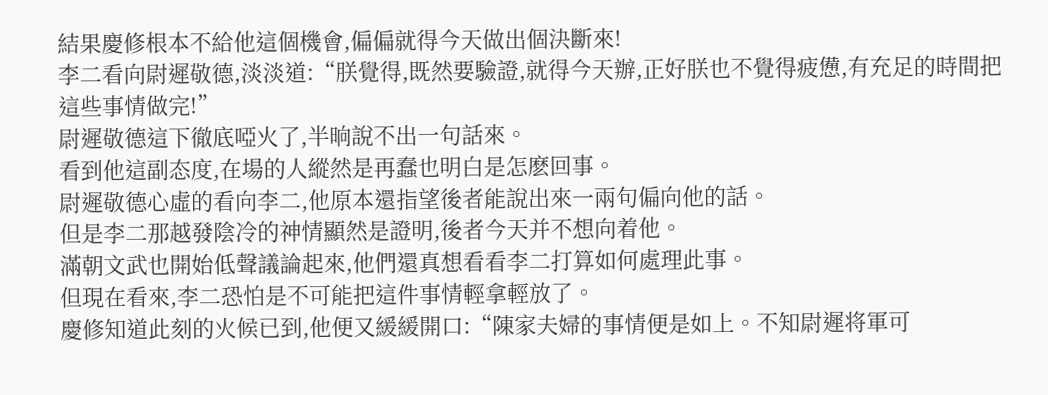結果慶修根本不給他這個機會,偏偏就得今天做出個決斷來!
李二看向尉遲敬德,淡淡道:“朕覺得,既然要驗證,就得今天辦,正好朕也不覺得疲憊,有充足的時間把這些事情做完!”
尉遲敬德這下徹底啞火了,半晌說不出一句話來。
看到他這副态度,在場的人縱然是再蠢也明白是怎麽回事。
尉遲敬德心虛的看向李二,他原本還指望後者能說出來一兩句偏向他的話。
但是李二那越發陰冷的神情顯然是證明,後者今天并不想向着他。
滿朝文武也開始低聲議論起來,他們還真想看看李二打算如何處理此事。
但現在看來,李二恐怕是不可能把這件事情輕拿輕放了。
慶修知道此刻的火候已到,他便又緩緩開口:“陳家夫婦的事情便是如上。不知尉遲将軍可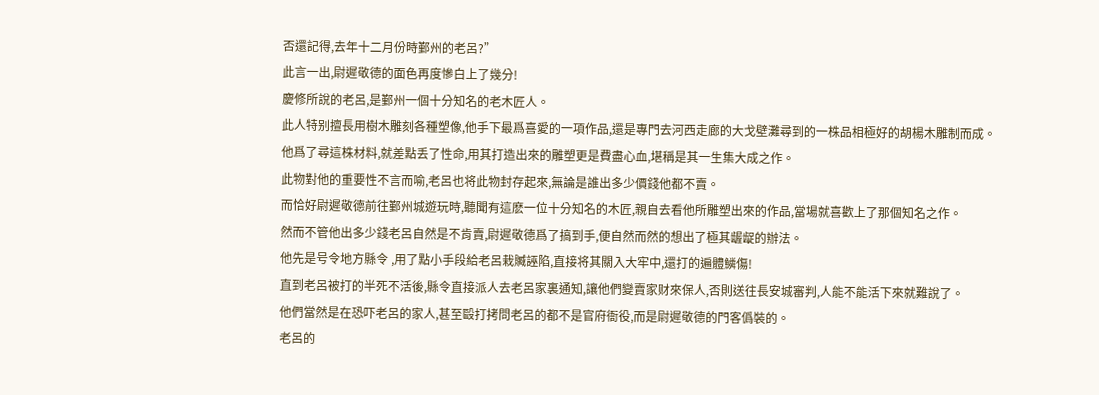否還記得,去年十二月份時鄞州的老呂?”
此言一出,尉遲敬德的面色再度慘白上了幾分!
慶修所說的老呂,是鄞州一個十分知名的老木匠人。
此人特别擅長用樹木雕刻各種塑像,他手下最爲喜愛的一項作品,還是專門去河西走廊的大戈壁灘尋到的一株品相極好的胡楊木雕制而成。
他爲了尋這株材料,就差點丢了性命,用其打造出來的雕塑更是費盡心血,堪稱是其一生集大成之作。
此物對他的重要性不言而喻,老呂也将此物封存起來,無論是誰出多少價錢他都不賣。
而恰好尉遲敬德前往鄞州城遊玩時,聽聞有這麽一位十分知名的木匠,親自去看他所雕塑出來的作品,當場就喜歡上了那個知名之作。
然而不管他出多少錢老呂自然是不肯賣,尉遲敬德爲了搞到手,便自然而然的想出了極其龌龊的辦法。
他先是号令地方縣令 ,用了點小手段給老呂栽贓誣陷,直接将其關入大牢中,還打的遍體鱗傷!
直到老呂被打的半死不活後,縣令直接派人去老呂家裏通知,讓他們變賣家财來保人,否則送往長安城審判,人能不能活下來就難說了。
他們當然是在恐吓老呂的家人,甚至毆打拷問老呂的都不是官府衙役,而是尉遲敬德的門客僞裝的。
老呂的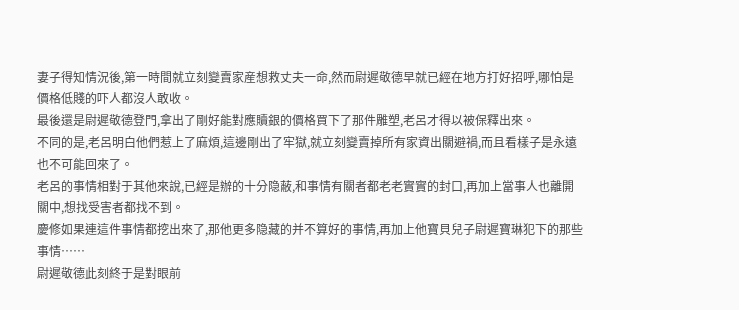妻子得知情況後,第一時間就立刻變賣家産想救丈夫一命,然而尉遲敬德早就已經在地方打好招呼,哪怕是價格低賤的吓人都沒人敢收。
最後還是尉遲敬德登門,拿出了剛好能對應贖銀的價格買下了那件雕塑,老呂才得以被保釋出來。
不同的是,老呂明白他們惹上了麻煩,這邊剛出了牢獄,就立刻變賣掉所有家資出關避禍,而且看樣子是永遠也不可能回來了。
老呂的事情相對于其他來說,已經是辦的十分隐蔽,和事情有關者都老老實實的封口,再加上當事人也離開關中,想找受害者都找不到。
慶修如果連這件事情都挖出來了,那他更多隐藏的并不算好的事情,再加上他寶貝兒子尉遲寶琳犯下的那些事情……
尉遲敬德此刻終于是對眼前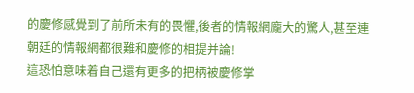的慶修感覺到了前所未有的畏懼,後者的情報網龐大的驚人,甚至連朝廷的情報網都很難和慶修的相提并論!
這恐怕意味着自己還有更多的把柄被慶修掌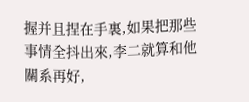握并且捏在手裏,如果把那些事情全抖出來,李二就算和他關系再好,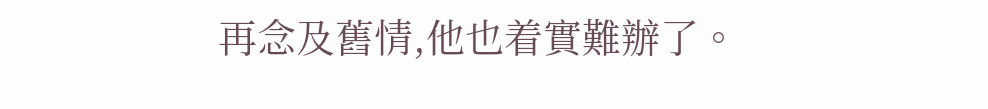再念及舊情,他也着實難辦了。